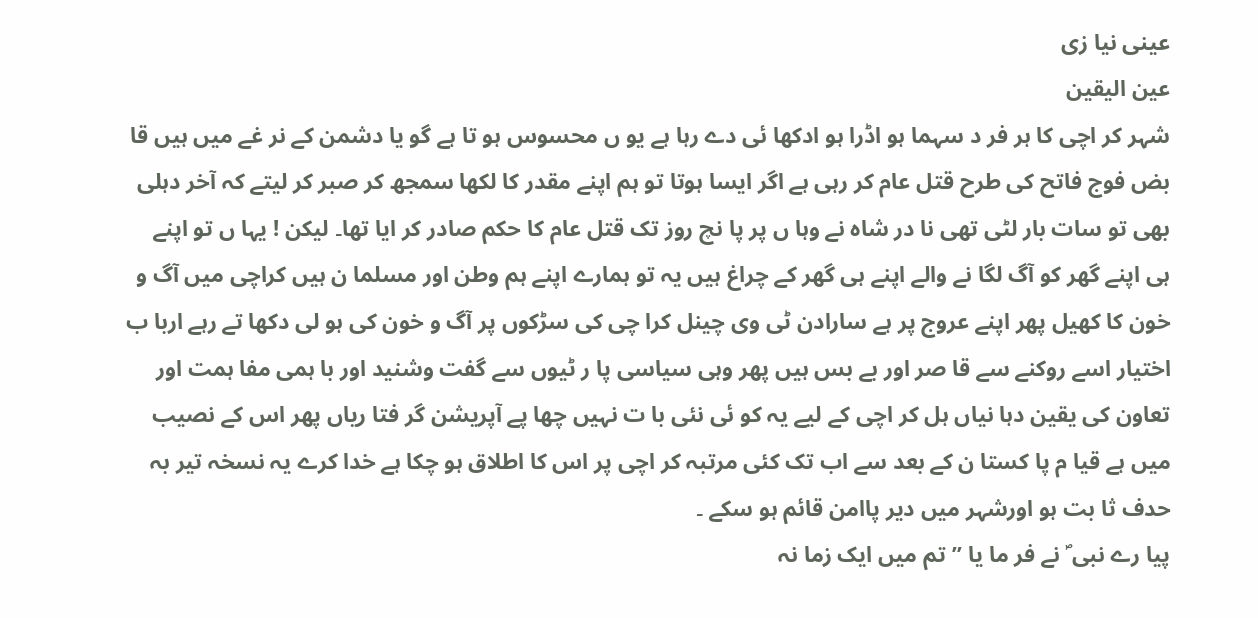عینی نیا زی
عین الیقین
شہر کر اچی کا ہر فر د سہما ہو اڈرا ہو ادکھا ئی دے رہا ہے یو ں محسوس ہو تا ہے گو یا دشمن کے نر غے میں ہیں قا بض فوج فاتح کی طرح قتل عام کر رہی ہے اگر ایسا ہوتا تو ہم اپنے مقدر کا لکھا سمجھ کر صبر کر لیتے کہ آخر دہلی بھی تو سات بار لٹی تھی نا در شاہ نے وہا ں پر پا نچ روز تک قتل عام کا حکم صادر کر ایا تھا۔ لیکن ! یہا ں تو اپنے ہی اپنے گھر کو آگ لگا نے والے اپنے ہی گھر کے چراغ ہیں یہ تو ہمارے اپنے ہم وطن اور مسلما ن ہیں کراچی میں آگ و خون کا کھیل پھر اپنے عروج پر ہے سارادن ٹی وی چینل کرا چی کی سڑکوں پر آگ و خون کی ہو لی دکھا تے رہے اربا ب اختیار اسے روکنے سے قا صر اور بے بس ہیں پھر وہی سیاسی پا ر ٹیوں سے گفت وشنید اور با ہمی مفا ہمت اور تعاون کی یقین دہا نیاں ہل کر اچی کے لیے یہ کو ئی نئی با ت نہیں چھا پے آپریشن گر فتا ریاں پھر اس کے نصیب میں ہے قیا م پا کستا ن کے بعد سے اب تک کئی مرتبہ کر اچی پر اس کا اطلاق ہو چکا ہے خدا کرے یہ نسخہ تیر بہ حدف ثا بت ہو اورشہر میں دیر پاامن قائم ہو سکے ۔
پیا رے نبی ؐ نے فر ما یا ’’تم میں ایک زما نہ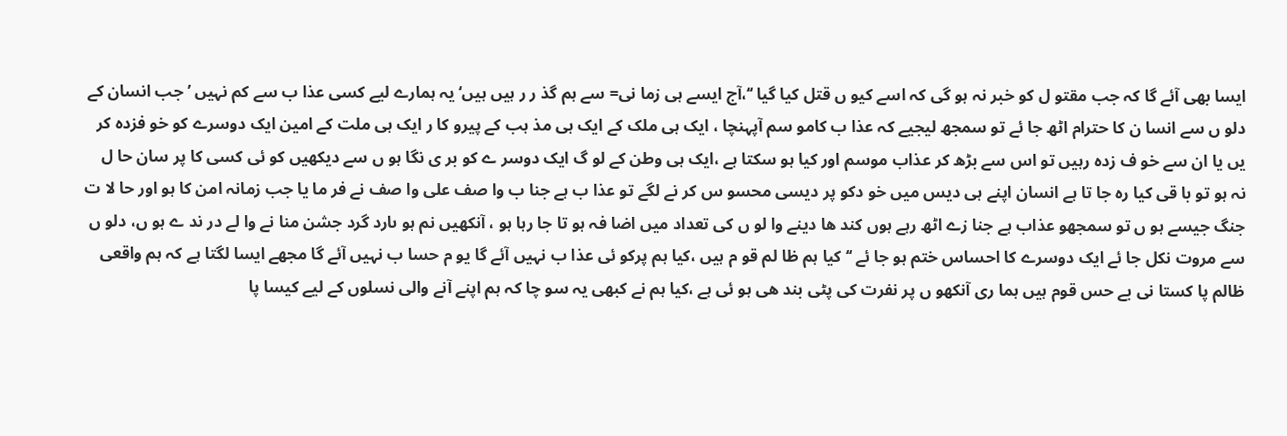ایسا بھی آئے گا کہ جب مقتو ل کو خبر نہ ہو گی کہ اسے کیو ں قتل کیا گیا ‘‘،آج ایسے ہی زما نی= سے ہم گذ ر ر ہیں ہیں‘یہ ہمارے لیے کسی عذا ب سے کم نہیں ’ جب انسان کے دلو ں سے انسا ن کا حترام اٹھ جا ئے تو سمجھ لیجیے کہ عذا ب کامو سم آپہنچا ، ایک ہی ملک کے ایک ہی مذ ہب کے پیرو کا ر ایک ہی ملت کے امین ایک دوسرے کو خو فزدہ کر یں یا ان سے خو ف زدہ رہیں تو اس سے بڑھ کر عذاب موسم اور کیا ہو سکتا ہے ،ایک ہی وطن کے لو گ ایک دوسر ے کو بر ی نگا ہو ں سے دیکھیں کو ئی کسی کا پر سان حا ل نہ ہو تو با قی کیا رہ جا تا ہے انسان اپنے ہی دیس میں خو دکو پر دیسی محسو س کر نے لگے تو عذا ب ہے جنا ب وا صف علی وا صف نے فر ما یا جب زمانہ امن کا ہو اور حا لا ت جنگ جیسے ہو ں تو سمجھو عذاب ہے جنا زے اٹھ رہے ہوں کند ھا دینے وا لو ں کی تعداد میں اضا فہ ہو تا جا رہا ہو ، آنکھیں نم ہو ںارد گرد جشن منا نے وا لے در ند ے ہو ں، دلو ں سے مروت نکل جا ئے ایک دوسرے کا احساس ختم ہو جا ئے ‘‘ کیا ہم ظا لم قو م ہیں ،کیا ہم پرکو ئی عذا ب نہیں آئے گا یو م حسا ب نہیں آئے گا مجھے ایسا لگتا ہے کہ ہم واقعی ظالم پا کستا نی بے حس قوم ہیں ہما ری آنکھو ں پر نفرت کی پٹی بند ھی ہو ئی ہے ،کیا ہم نے کبھی یہ سو چا کہ ہم اپنے آنے والی نسلوں کے لیے کیسا پا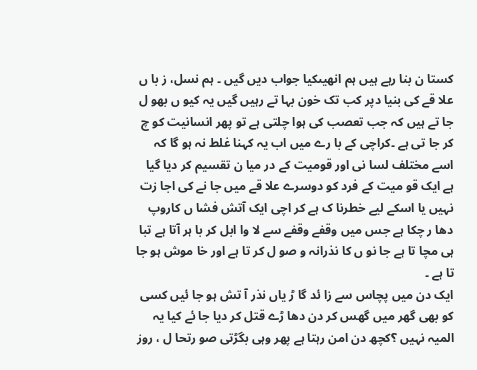کستا ن بنا رہے ہیں ہم انھیںکیا جواب دیں گیں ۔ ہم نسل، ز با ں علا قے کی بنیا دپر کب تک خون بہا تے رہیں گیں یہ کیو ں بھو ل جا تے ہیں کہ جب تعصب کی ہوا چلتی ہے تو پھر انسانیت کو چ کر جا تی ہے ۔کراچی کے با رے میں اب یہ کہنا غلط نہ ہو گا کہ اسے مختلف لسا نی اور قومیت کے در میا ن تقسیم کر دیا گیا ہے ایک قو میت کے فرد کو دوسرے علا قے میں جا نے کی اجا زت نہیں یا اسکے لیے خطرنا ک ہے کر اچی ایک آتش فشا ں کاروپ دھا ر چکا ہے جس میں وقفے وقفے سے لا وا ابل کر با ہر آتا ہے تبا ہی مچا تا ہے جا نو ں کا نذرانہ و صو ل کر تا ہے اور خا موش ہو جا تا ہے ۔
ایک دن میں پچاس سے زا ئد گا ڑ یاں نذر آ تش ہو جا ئیں کسی کو بھی گھر میں گھس کر دن دھا ڑے قتل کر دیا جا ئے کیا یہ المیہ نہیں ؟کچھ دن امن رہتا ہے پھر وہی بگڑتی صو رتحا ل ، روز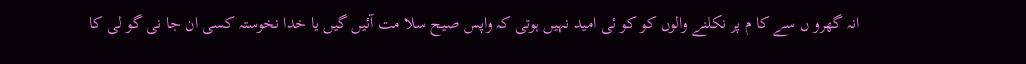انہ گھرو ں سے کا م پر نکلنے والوں کو کو ئی امید نہیں ہوتی کہ واپس صیح سلا مت آئیں گیں یا خدا نخوستہ کسی ان جا نی گو لی کا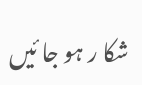شکا ر ہو جا ئیں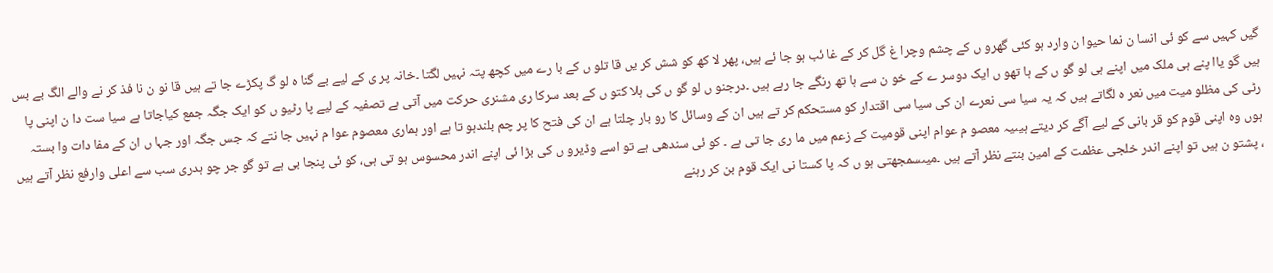گیں کہیں سے کو ئی انسا ن نما حیوا ن وارد ہو کئی گھرو ں کے چشم وچرا غ گل کر کے غا ئب ہو جا ئے ہیں، پھر لا کھ کو شش کر یں قا تلو ں کے با رے میں کچھ پتہ نہیں لگتا ۔خانہ پر ی کے لیے بے گنا ہ لو گ پکڑے جا تے ہیں قا نو ن نا فذ کر نے والے الگ بے بس ہیں گو یاا پنے ہی ملک میں اپنے ہی لو گو ں کے ہا تھو ں ایک دوسر ے کے خو ن سے ہا تھ رنگے جا رہے ہیں ۔درجنو ں لو گو ں کی ہلا کتو ں کے بعد سرکا ری مشنری حرکت میں آتی ہے تصفیہ کے لیے پا رٹیو ں کو ایک جگہ جمع کیاجاتا ہے سیا ست دا ن اپنی پا رٹی کی مظلو میت میں نعر ہ لگاتے ہیں کہ یہ سیا سی نعرے ان کی سیا سی اقتدار کو مستحکم کر تے ہیں ان کے وسائل کا رو بار چلتا ہے ان کی فتح کا پر چم بلندہو تا ہے اور ہماری معصوم عوا م نہیں جا نتے کہ جس جگہ اور جہا ں ان کے مفا دات وا بستہ ہوں وہ اپنی قوم کو قر بانی کے لیے آگے کر دیتے ہیںیہ معصو م عوام اپنی قومیت کے زعم میں ما ری جا تی ہے ۔ کو ئی سندھی ہے تو اسے وڈیرو ں کی بڑا ئی اپنے اندر محسوس ہو تی ہی، کو ئی پنجا بی ہے تو گو جر چو ہدری سب سے اعلی وارفع نظر آتے ہیں ، پشتو ن ہیں تو اپنے اندر خلجی عظمت کے امین بنتے نظر آتے ہیں ۔میںسمجھتی ہو ں کہ پا کستا نی ایک قوم بن کر رہنے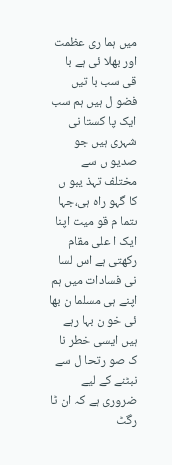میں ہما ری عظمت اور بھلا ئی ہے با قی سب با تیں فضو ل ہیں ہم سب ایک پا کستا نی شہری ہیں جو صدیو ں سے مختلف تہذ یبو ں کا گہو راہ ہی،جہا ںتما م قو میت اپنا ایک ا علی مقام رکھتی ہے اس لسا نی فسادات میں ہم اپنے ہی مسلما ن بھا ئی خو ن بہا رہے ہیں ایسی خطر نا ک صو رتحا ل سے نبٹنے کے لیے ضروری ہے کہ ان ٹا رگٹ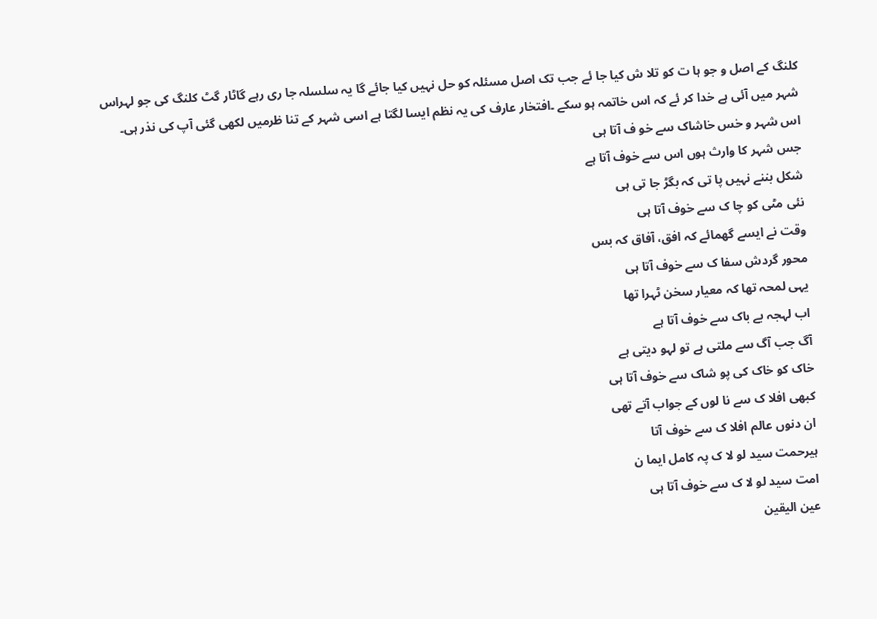کلنگ کے اصل و جو ہا ت کو تلا ش کیا جا ئے جب تک اصل مسئلہ کو حل نہیں کیا جائے گا یہ سلسلہ جا ری رہے گاٹار گٹ کلنگ کی جو لہراس شہر میں آئی ہے خدا کر ئے کہ اس خاتمہ ہو سکے ۔افتخار عارف کی یہ نظم ایسا لگتا ہے اسی شہر کے تنا ظرمیں لکھی گئی آپ کی نذر ہی۔
اس شہر و خس خاشاک سے خو ف آتا ہی
جس شہر کا وارث ہوں اس سے خوف آتا ہے
شکل بننے نہیں پا تی کہ بگڑ جا تی ہی
نئی مٹی کو چا ک سے خوف آتا ہی
وقت نے ایسے گھمائے کہ افق، آفاق کہ بس
محور گردش سفا ک سے خوف آتا ہی
یہی لمحہ تھا کہ معیار سخن ٹہرا تھا
اب لہجہ بے باک سے خوف آتا ہے
آگ جب آگ سے ملتی ہے تو لہو دیتی ہے
خاک کو خاک کی پو شاک سے خوف آتا ہی
کبھی افلا ک سے نا لوں کے جواب آتے تھی
ان دنوں عالم افلا ک سے خوف آتا
ہیرحمت سید لو لا ک پہ کامل ایما ن
امت سید لو لا ک سے خوف آتا ہی
عین الیقین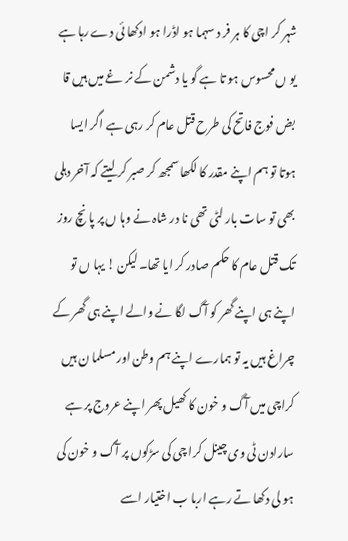شہر کر اچی کا ہر فر د سہما ہو اڈرا ہو ادکھا ئی دے رہا ہے یو ں محسوس ہو تا ہے گو یا دشمن کے نر غے میں ہیں قا بض فوج فاتح کی طرح قتل عام کر رہی ہے اگر ایسا ہوتا تو ہم اپنے مقدر کا لکھا سمجھ کر صبر کر لیتے کہ آخر دہلی بھی تو سات بار لٹی تھی نا در شاہ نے وہا ں پر پا نچ روز تک قتل عام کا حکم صادر کر ایا تھا۔ لیکن ! یہا ں تو اپنے ہی اپنے گھر کو آگ لگا نے والے اپنے ہی گھر کے چراغ ہیں یہ تو ہمارے اپنے ہم وطن اور مسلما ن ہیں کراچی میں آگ و خون کا کھیل پھر اپنے عروج پر ہے سارادن ٹی وی چینل کرا چی کی سڑکوں پر آگ و خون کی ہو لی دکھا تے رہے اربا ب اختیار اسے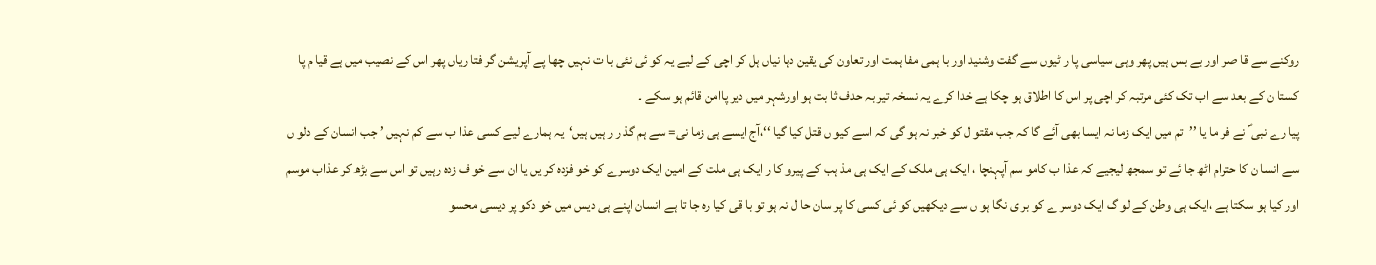روکنے سے قا صر اور بے بس ہیں پھر وہی سیاسی پا ر ٹیوں سے گفت وشنید اور با ہمی مفا ہمت اور تعاون کی یقین دہا نیاں ہل کر اچی کے لیے یہ کو ئی نئی با ت نہیں چھا پے آپریشن گر فتا ریاں پھر اس کے نصیب میں ہے قیا م پا کستا ن کے بعد سے اب تک کئی مرتبہ کر اچی پر اس کا اطلاق ہو چکا ہے خدا کرے یہ نسخہ تیر بہ حدف ثا بت ہو اورشہر میں دیر پاامن قائم ہو سکے ۔
پیا رے نبی ؐ نے فر ما یا ’’تم میں ایک زما نہ ایسا بھی آئے گا کہ جب مقتو ل کو خبر نہ ہو گی کہ اسے کیو ں قتل کیا گیا ‘‘،آج ایسے ہی زما نی= سے ہم گذ ر ر ہیں ہیں‘یہ ہمارے لیے کسی عذا ب سے کم نہیں ’ جب انسان کے دلو ں سے انسا ن کا حترام اٹھ جا ئے تو سمجھ لیجیے کہ عذا ب کامو سم آپہنچا ، ایک ہی ملک کے ایک ہی مذ ہب کے پیرو کا ر ایک ہی ملت کے امین ایک دوسرے کو خو فزدہ کر یں یا ان سے خو ف زدہ رہیں تو اس سے بڑھ کر عذاب موسم اور کیا ہو سکتا ہے ،ایک ہی وطن کے لو گ ایک دوسر ے کو بر ی نگا ہو ں سے دیکھیں کو ئی کسی کا پر سان حا ل نہ ہو تو با قی کیا رہ جا تا ہے انسان اپنے ہی دیس میں خو دکو پر دیسی محسو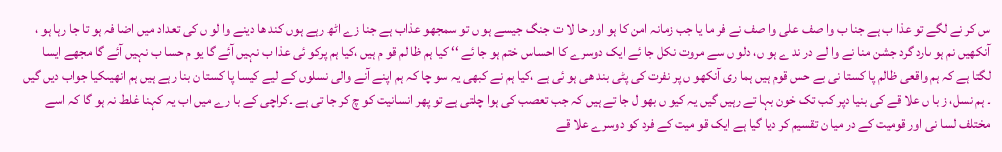س کر نے لگے تو عذا ب ہے جنا ب وا صف علی وا صف نے فر ما یا جب زمانہ امن کا ہو اور حا لا ت جنگ جیسے ہو ں تو سمجھو عذاب ہے جنا زے اٹھ رہے ہوں کند ھا دینے وا لو ں کی تعداد میں اضا فہ ہو تا جا رہا ہو ، آنکھیں نم ہو ںارد گرد جشن منا نے وا لے در ند ے ہو ں، دلو ں سے مروت نکل جا ئے ایک دوسرے کا احساس ختم ہو جا ئے ‘‘ کیا ہم ظا لم قو م ہیں ،کیا ہم پرکو ئی عذا ب نہیں آئے گا یو م حسا ب نہیں آئے گا مجھے ایسا لگتا ہے کہ ہم واقعی ظالم پا کستا نی بے حس قوم ہیں ہما ری آنکھو ں پر نفرت کی پٹی بند ھی ہو ئی ہے ،کیا ہم نے کبھی یہ سو چا کہ ہم اپنے آنے والی نسلوں کے لیے کیسا پا کستا ن بنا رہے ہیں ہم انھیںکیا جواب دیں گیں ۔ ہم نسل، ز با ں علا قے کی بنیا دپر کب تک خون بہا تے رہیں گیں یہ کیو ں بھو ل جا تے ہیں کہ جب تعصب کی ہوا چلتی ہے تو پھر انسانیت کو چ کر جا تی ہے ۔کراچی کے با رے میں اب یہ کہنا غلط نہ ہو گا کہ اسے مختلف لسا نی اور قومیت کے در میا ن تقسیم کر دیا گیا ہے ایک قو میت کے فرد کو دوسرے علا قے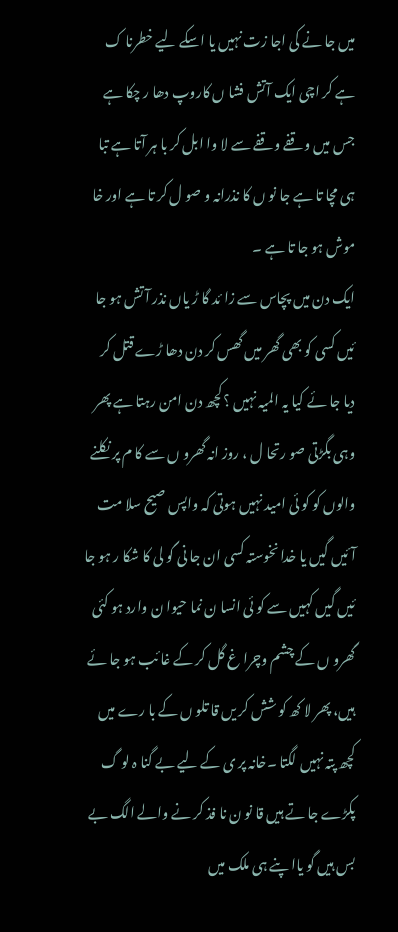میں جا نے کی اجا زت نہیں یا اسکے لیے خطرنا ک ہے کر اچی ایک آتش فشا ں کاروپ دھا ر چکا ہے جس میں وقفے وقفے سے لا وا ابل کر با ہر آتا ہے تبا ہی مچا تا ہے جا نو ں کا نذرانہ و صو ل کر تا ہے اور خا موش ہو جا تا ہے ۔
ایک دن میں پچاس سے زا ئد گا ڑ یاں نذر آ تش ہو جا ئیں کسی کو بھی گھر میں گھس کر دن دھا ڑے قتل کر دیا جا ئے کیا یہ المیہ نہیں ؟کچھ دن امن رہتا ہے پھر وہی بگڑتی صو رتحا ل ، روز انہ گھرو ں سے کا م پر نکلنے والوں کو کو ئی امید نہیں ہوتی کہ واپس صیح سلا مت آئیں گیں یا خدا نخوستہ کسی ان جا نی گو لی کا شکا ر ہو جا ئیں گیں کہیں سے کو ئی انسا ن نما حیوا ن وارد ہو کئی گھرو ں کے چشم وچرا غ گل کر کے غا ئب ہو جا ئے ہیں، پھر لا کھ کو شش کر یں قا تلو ں کے با رے میں کچھ پتہ نہیں لگتا ۔خانہ پر ی کے لیے بے گنا ہ لو گ پکڑے جا تے ہیں قا نو ن نا فذ کر نے والے الگ بے بس ہیں گو یاا پنے ہی ملک میں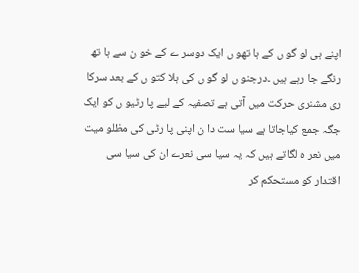اپنے ہی لو گو ں کے ہا تھو ں ایک دوسر ے کے خو ن سے ہا تھ رنگے جا رہے ہیں ۔درجنو ں لو گو ں کی ہلا کتو ں کے بعد سرکا ری مشنری حرکت میں آتی ہے تصفیہ کے لیے پا رٹیو ں کو ایک جگہ جمع کیاجاتا ہے سیا ست دا ن اپنی پا رٹی کی مظلو میت میں نعر ہ لگاتے ہیں کہ یہ سیا سی نعرے ان کی سیا سی اقتدار کو مستحکم کر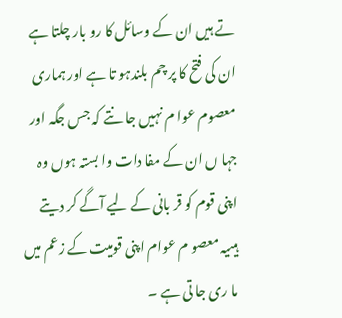تے ہیں ان کے وسائل کا رو بار چلتا ہے ان کی فتح کا پر چم بلندہو تا ہے اور ہماری معصوم عوا م نہیں جا نتے کہ جس جگہ اور جہا ں ان کے مفا دات وا بستہ ہوں وہ اپنی قوم کو قر بانی کے لیے آگے کر دیتے ہیںیہ معصو م عوام اپنی قومیت کے زعم میں ما ری جا تی ہے ۔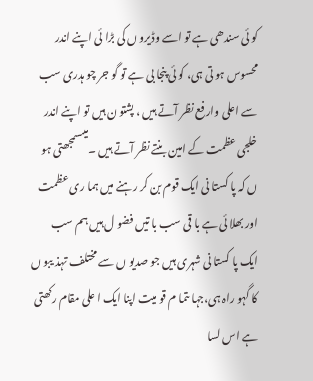کو ئی سندھی ہے تو اسے وڈیرو ں کی بڑا ئی اپنے اندر محسوس ہو تی ہی، کو ئی پنجا بی ہے تو گو جر چو ہدری سب سے اعلی وارفع نظر آتے ہیں ، پشتو ن ہیں تو اپنے اندر خلجی عظمت کے امین بنتے نظر آتے ہیں ۔میںسمجھتی ہو ں کہ پا کستا نی ایک قوم بن کر رہنے میں ہما ری عظمت اور بھلا ئی ہے با قی سب با تیں فضو ل ہیں ہم سب ایک پا کستا نی شہری ہیں جو صدیو ں سے مختلف تہذ یبو ں کا گہو راہ ہی،جہا ںتما م قو میت اپنا ایک ا علی مقام رکھتی ہے اس لسا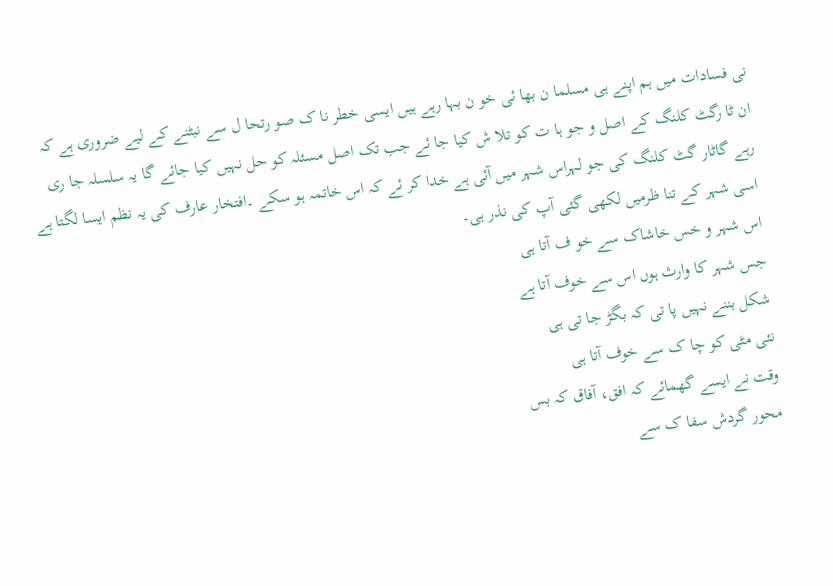نی فسادات میں ہم اپنے ہی مسلما ن بھا ئی خو ن بہا رہے ہیں ایسی خطر نا ک صو رتحا ل سے نبٹنے کے لیے ضروری ہے کہ ان ٹا رگٹ کلنگ کے اصل و جو ہا ت کو تلا ش کیا جا ئے جب تک اصل مسئلہ کو حل نہیں کیا جائے گا یہ سلسلہ جا ری رہے گاٹار گٹ کلنگ کی جو لہراس شہر میں آئی ہے خدا کر ئے کہ اس خاتمہ ہو سکے ۔افتخار عارف کی یہ نظم ایسا لگتا ہے اسی شہر کے تنا ظرمیں لکھی گئی آپ کی نذر ہی۔
اس شہر و خس خاشاک سے خو ف آتا ہی
جس شہر کا وارث ہوں اس سے خوف آتا ہے
شکل بننے نہیں پا تی کہ بگڑ جا تی ہی
نئی مٹی کو چا ک سے خوف آتا ہی
وقت نے ایسے گھمائے کہ افق، آفاق کہ بس
محور گردش سفا ک سے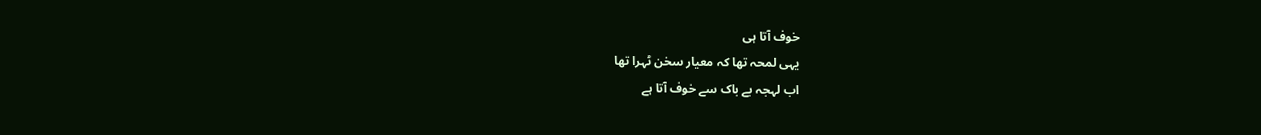خوف آتا ہی
یہی لمحہ تھا کہ معیار سخن ٹہرا تھا
اب لہجہ بے باک سے خوف آتا ہے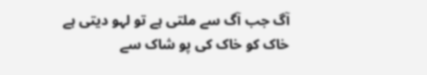آگ جب آگ سے ملتی ہے تو لہو دیتی ہے
خاک کو خاک کی پو شاک سے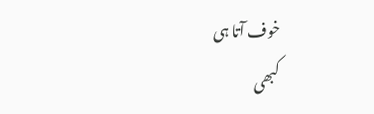خوف آتا ہی
کبھی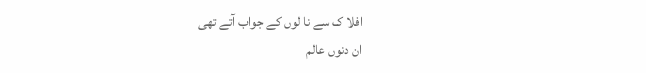افلا ک سے نا لوں کے جواب آتے تھی
ان دنوں عالم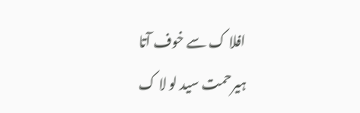افلا ک سے خوف آتا
ہیرحمت سید لو لا ک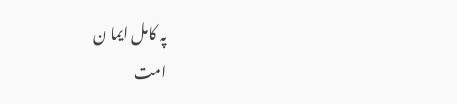پہ کامل ایما ن
امت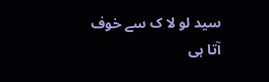سید لو لا ک سے خوف آتا ہی